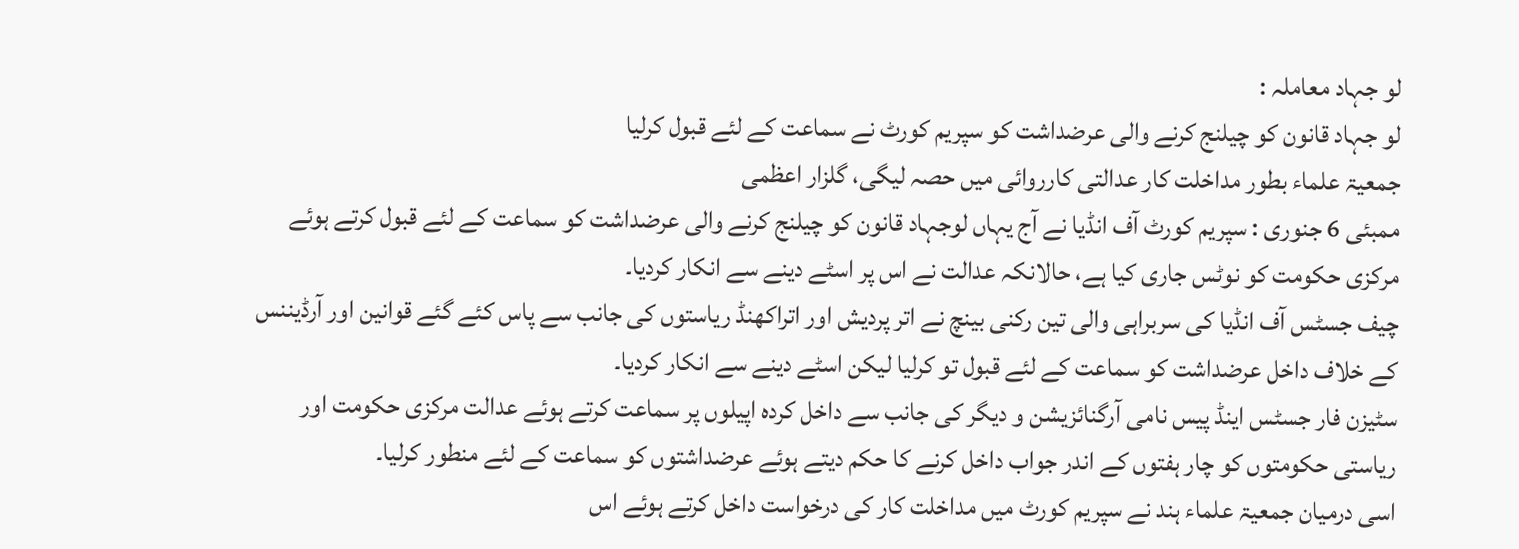لو جہاد معاملہ :
لو جہاد قانون کو چیلنج کرنے والی عرضداشت کو سپریم کورٹ نے سماعت کے لئے قبول کرلیا
جمعیۃ علماء بطور مداخلت کار عدالتی کارروائی میں حصہ لیگی، گلزار اعظمی
ممبئی 6 جنوری : سپریم کورٹ آف انڈیا نے آج یہاں لوجہاد قانون کو چیلنج کرنے والی عرضداشت کو سماعت کے لئے قبول کرتے ہوئے مرکزی حکومت کو نوٹس جاری کیا ہے، حالانکہ عدالت نے اس پر اسٹے دینے سے انکار کردیا۔
چیف جسٹس آف انڈیا کی سربراہی والی تین رکنی بینچ نے اتر پردیش اور اتراکھنڈ ریاستوں کی جانب سے پاس کئے گئے قوانین اور آرڈیننس کے خلاف داخل عرضداشت کو سماعت کے لئے قبول تو کرلیا لیکن اسٹے دینے سے انکار کردیا۔
سٹیزن فار جسٹس اینڈ پیس نامی آرگنائزیشن و دیگر کی جانب سے داخل کردہ اپیلوں پر سماعت کرتے ہوئے عدالت مرکزی حکومت اور ریاستی حکومتوں کو چار ہفتوں کے اندر جواب داخل کرنے کا حکم دیتے ہوئے عرضداشتوں کو سماعت کے لئے منطور کرلیا۔
اسی درمیان جمعیۃ علماء ہند نے سپریم کورٹ میں مداخلت کار کی درخواست داخل کرتے ہوئے اس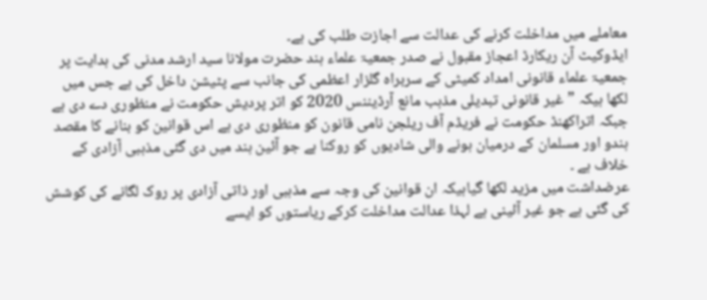معاملے میں مداخلت کرنے کی عدالت سے اجازت طلب کی ہے۔
ایڈوکیٹ آن ریکارڈ اعجاز مقبول نے صدر جمعیۃ علماء ہند حضرت مولانا سید ارشد مدنی کی ہدایت پر جمعیۃ علماء قانونی امداد کمیٹی کے سربراہ گلزار اعظمی کی جانب سے پٹیشن داخل کی ہے جس میں لکھا ہیکہ ”غیر قانونی تبدیلی مذہب مانع آرڈیننس 2020 کو اتر پردیش حکومت نے منظوری دے دی ہے جبکہ اتراکھنڈ حکومت نے فریڈم آف ریلجن نامی قانون کو منظوری دی ہے اس قوانین کو بنانے کا مقصد ہندو اور مسلمان کے درمیان ہونے والی شادیوں کو روکنا ہے جو آئین ہند میں دی گئی مذہبی آزادی کے خلاف ہے ۔
عرضداشت میں مزید لکھا گیاہیکہ ان قوانین کی وجہ سے مذہبی اور ذاتی آزادی پر روک لگانے کی کوشش کی گئی ہے جو غیر آئینی ہے لہذا عدالت مداخلت کرکے ریاستوں کو ایسے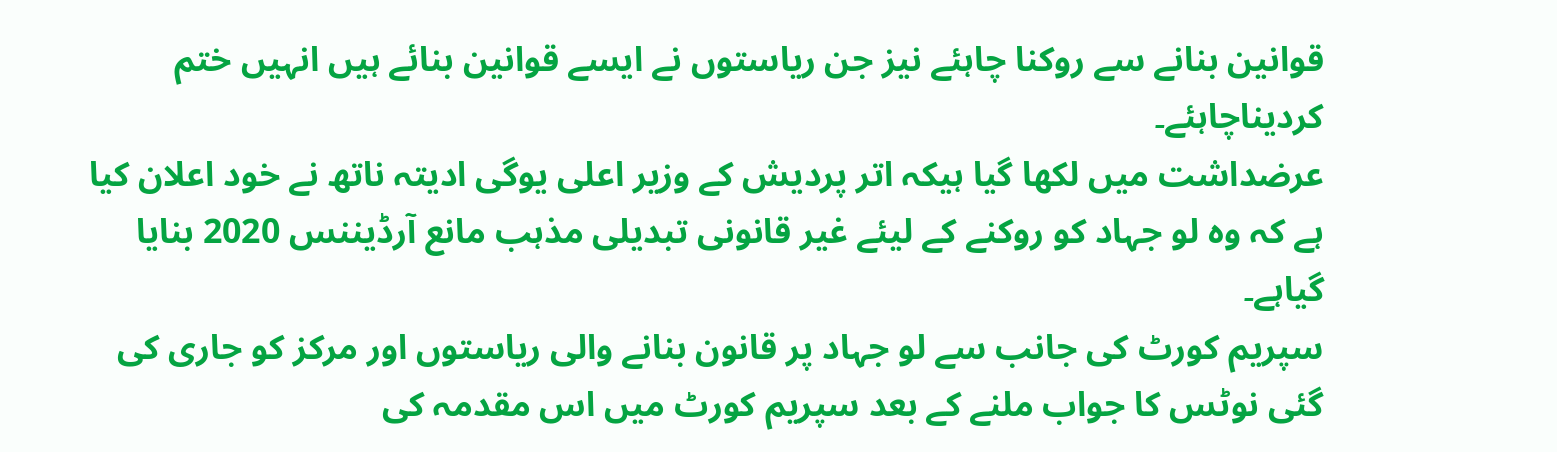قوانین بنانے سے روکنا چاہئے نیز جن ریاستوں نے ایسے قوانین بنائے ہیں انہیں ختم کردیناچاہئے۔
عرضداشت میں لکھا گیا ہیکہ اتر پردیش کے وزیر اعلی یوگی ادیتہ ناتھ نے خود اعلان کیا ہے کہ وہ لو جہاد کو روکنے کے لیئے غیر قانونی تبدیلی مذہب مانع آرڈیننس 2020 بنایا گیاہے۔
سپریم کورٹ کی جانب سے لو جہاد پر قانون بنانے والی ریاستوں اور مرکز کو جاری کی گئی نوٹس کا جواب ملنے کے بعد سپریم کورٹ میں اس مقدمہ کی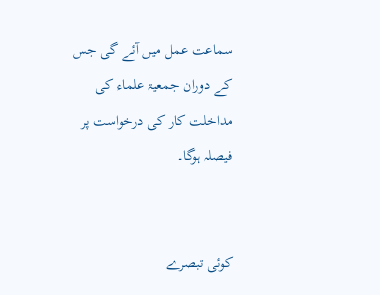سماعت عمل میں آئے گی جس کے دوران جمعیۃ علماء کی مداخلت کار کی درخواست پر فیصلہ ہوگا۔


کوئی تبصرے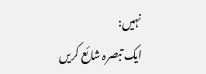نہیں:
ایک تبصرہ شائع کریں